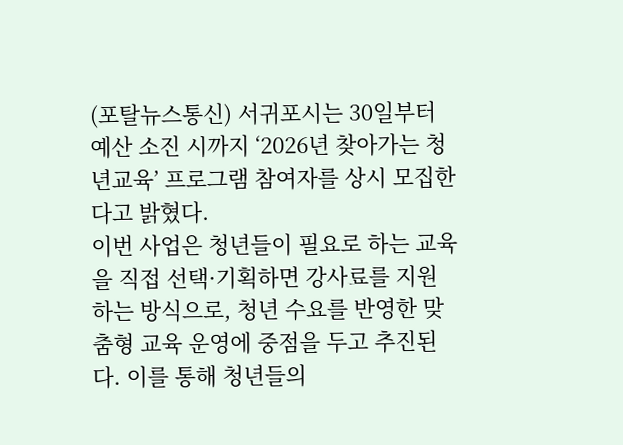(포탈뉴스통신) 서귀포시는 30일부터 예산 소진 시까지 ‘2026년 찾아가는 청년교육’ 프로그램 참여자를 상시 모집한다고 밝혔다.
이번 사업은 청년들이 필요로 하는 교육을 직접 선택·기획하면 강사료를 지원하는 방식으로, 청년 수요를 반영한 맞춤형 교육 운영에 중점을 두고 추진된다. 이를 통해 청년들의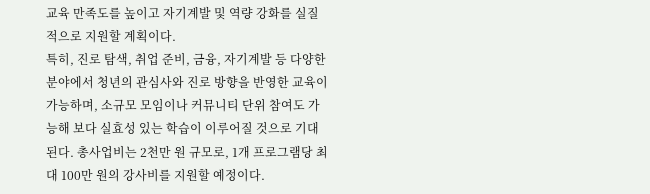교육 만족도를 높이고 자기계발 및 역량 강화를 실질적으로 지원할 계획이다.
특히, 진로 탐색, 취업 준비, 금융, 자기계발 등 다양한 분야에서 청년의 관심사와 진로 방향을 반영한 교육이 가능하며, 소규모 모임이나 커뮤니티 단위 참여도 가능해 보다 실효성 있는 학습이 이루어질 것으로 기대된다. 총사업비는 2천만 원 규모로, 1개 프로그램당 최대 100만 원의 강사비를 지원할 예정이다.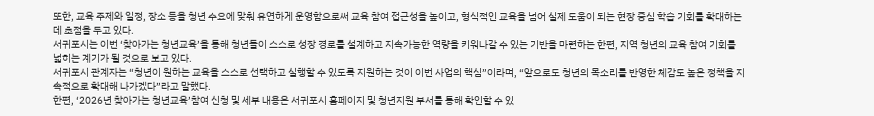또한, 교육 주제와 일정, 장소 등을 청년 수요에 맞춰 유연하게 운영함으로써 교육 참여 접근성을 높이고, 형식적인 교육을 넘어 실제 도움이 되는 현장 중심 학습 기회를 확대하는 데 초점을 두고 있다.
서귀포시는 이번 ‘찾아가는 청년교육’을 통해 청년들이 스스로 성장 경로를 설계하고 지속가능한 역량을 키워나갈 수 있는 기반을 마련하는 한편, 지역 청년의 교육 참여 기회를 넓히는 계기가 될 것으로 보고 있다.
서귀포시 관계자는 “청년이 원하는 교육을 스스로 선택하고 실행할 수 있도록 지원하는 것이 이번 사업의 핵심”이라며, “앞으로도 청년의 목소리를 반영한 체감도 높은 정책을 지속적으로 확대해 나가겠다”라고 말했다.
한편, ‘2026년 찾아가는 청년교육’참여 신청 및 세부 내용은 서귀포시 홈페이지 및 청년지원 부서를 통해 확인할 수 있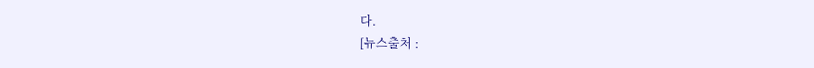다.
[뉴스출처 :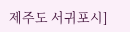제주도 서귀포시]